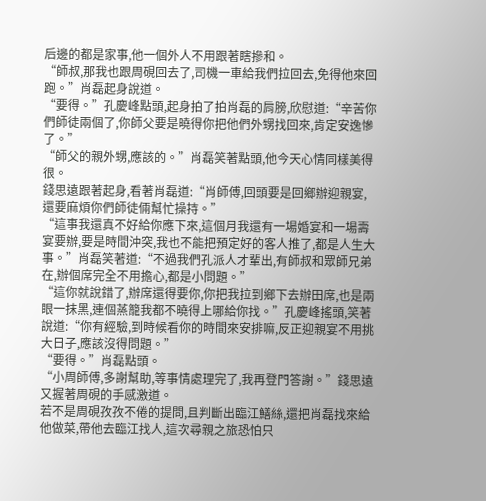后邊的都是家事,他一個外人不用跟著瞎摻和。
“師叔,那我也跟周硯回去了,司機一車給我們拉回去,免得他來回跑。”肖磊起身說道。
“要得。”孔慶峰點頭,起身拍了拍肖磊的肩膀,欣慰道:“辛苦你們師徒兩個了,你師父要是曉得你把他們外甥找回來,肯定安逸慘了。”
“師父的親外甥,應該的。”肖磊笑著點頭,他今天心情同樣美得很。
錢思遠跟著起身,看著肖磊道:“肖師傅,回頭要是回鄉辦迎親宴,還要麻煩你們師徒倆幫忙操持。”
“這事我還真不好給你應下來,這個月我還有一場婚宴和一場壽宴要辦,要是時間沖突,我也不能把預定好的客人推了,都是人生大事。”肖磊笑著道:“不過我們孔派人才輩出,有師叔和眾師兄弟在,辦個席完全不用擔心,都是小問題。”
“這你就說錯了,辦席還得要你,你把我拉到鄉下去辦田席,也是兩眼一抹黑,連個蒸籠我都不曉得上哪給你找。”孔慶峰搖頭,笑著說道:“你有經驗,到時候看你的時間來安排嘛,反正迎親宴不用挑大日子,應該沒得問題。”
“要得。”肖磊點頭。
“小周師傅,多謝幫助,等事情處理完了,我再登門答謝。”錢思遠又握著周硯的手感激道。
若不是周硯孜孜不倦的提問,且判斷出臨江鱔絲,還把肖磊找來給他做菜,帶他去臨江找人,這次尋親之旅恐怕只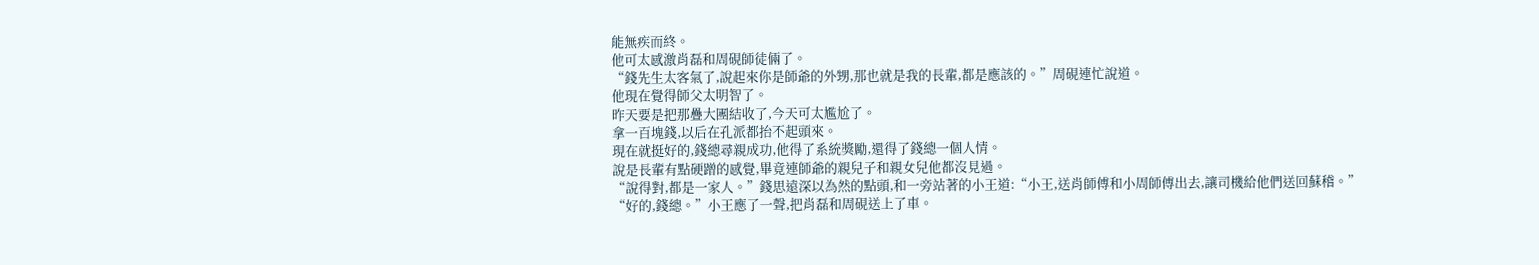能無疾而終。
他可太感激肖磊和周硯師徒倆了。
“錢先生太客氣了,說起來你是師爺的外甥,那也就是我的長輩,都是應該的。”周硯連忙說道。
他現在覺得師父太明智了。
昨天要是把那疊大團結收了,今天可太尷尬了。
拿一百塊錢,以后在孔派都抬不起頭來。
現在就挺好的,錢總尋親成功,他得了系統獎勵,還得了錢總一個人情。
說是長輩有點硬蹭的感覺,畢竟連師爺的親兒子和親女兒他都沒見過。
“說得對,都是一家人。”錢思遠深以為然的點頭,和一旁站著的小王道:“小王,送肖師傅和小周師傅出去,讓司機給他們送回蘇稽。”
“好的,錢總。”小王應了一聲,把肖磊和周硯送上了車。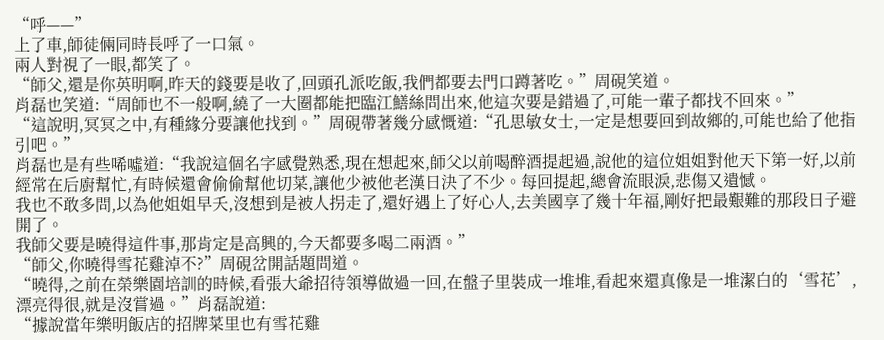“呼——”
上了車,師徒倆同時長呼了一口氣。
兩人對視了一眼,都笑了。
“師父,還是你英明啊,昨天的錢要是收了,回頭孔派吃飯,我們都要去門口蹲著吃。”周硯笑道。
肖磊也笑道:“周師也不一般啊,繞了一大圈都能把臨江鱔絲問出來,他這次要是錯過了,可能一輩子都找不回來。”
“這說明,冥冥之中,有種緣分要讓他找到。”周硯帶著幾分感慨道:“孔思敏女士,一定是想要回到故鄉的,可能也給了他指引吧。”
肖磊也是有些唏噓道:“我說這個名字感覺熟悉,現在想起來,師父以前喝醉酒提起過,說他的這位姐姐對他天下第一好,以前經常在后廚幫忙,有時候還會偷偷幫他切菜,讓他少被他老漢日決了不少。每回提起,總會流眼淚,悲傷又遺憾。
我也不敢多問,以為他姐姐早夭,沒想到是被人拐走了,還好遇上了好心人,去美國享了幾十年福,剛好把最艱難的那段日子避開了。
我師父要是曉得這件事,那肯定是高興的,今天都要多喝二兩酒。”
“師父,你曉得雪花雞淖不?”周硯岔開話題問道。
“曉得,之前在榮樂園培訓的時候,看張大爺招待領導做過一回,在盤子里裝成一堆堆,看起來還真像是一堆潔白的‘雪花’,漂亮得很,就是沒嘗過。”肖磊說道:
“據說當年樂明飯店的招牌菜里也有雪花雞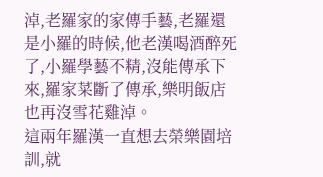淖,老羅家的家傳手藝,老羅還是小羅的時候,他老漢喝酒醉死了,小羅學藝不精,沒能傳承下來,羅家菜斷了傳承,樂明飯店也再沒雪花雞淖。
這兩年羅漢一直想去榮樂園培訓,就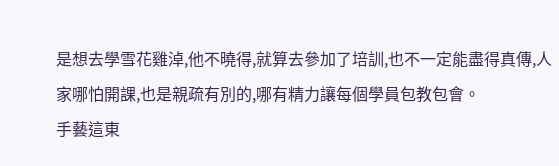是想去學雪花雞淖,他不曉得,就算去參加了培訓,也不一定能盡得真傳,人家哪怕開課,也是親疏有別的,哪有精力讓每個學員包教包會。
手藝這東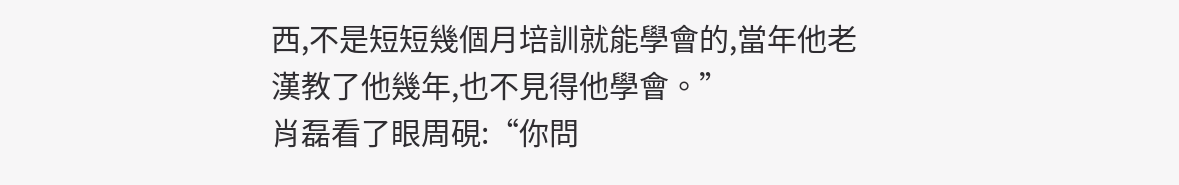西,不是短短幾個月培訓就能學會的,當年他老漢教了他幾年,也不見得他學會。”
肖磊看了眼周硯:“你問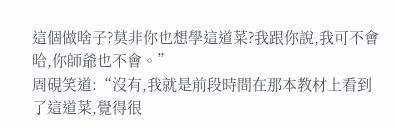這個做啥子?莫非你也想學這道菜?我跟你說,我可不會哈,你師爺也不會。”
周硯笑道:“沒有,我就是前段時間在那本教材上看到了這道菜,覺得很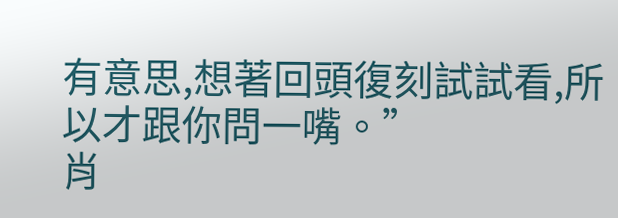有意思,想著回頭復刻試試看,所以才跟你問一嘴。”
肖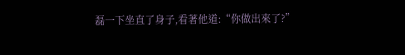磊一下坐直了身子,看著他道:“你做出來了?”